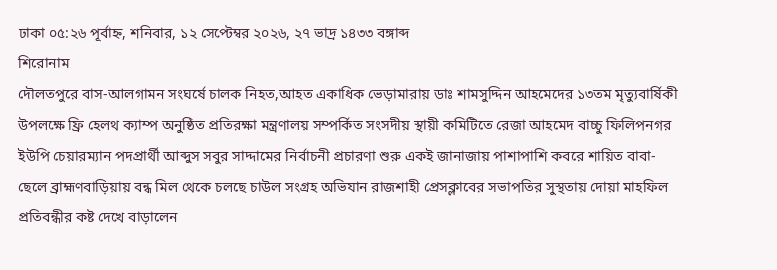ঢাকা ০৫:২৬ পূর্বাহ্ন, শনিবার, ১২ সেপ্টেম্বর ২০২৬, ২৭ ভাদ্র ১৪৩৩ বঙ্গাব্দ
শিরোনাম
দৌলতপুরে বাস-আলগামন সংঘর্ষে চালক নিহত,আহত একাধিক ভেড়ামারায় ডাঃ শামসুদ্দিন আহমেদের ১৩তম মৃত্যুবার্ষিকী উপলক্ষে ফ্রি হেলথ ক্যাম্প অনুষ্ঠিত প্রতিরক্ষা মন্ত্রণালয় সম্পর্কিত সংসদীয় স্থায়ী কমিটিতে রেজা আহমেদ বাচ্চু ফিলিপনগর ইউপি চেয়ারম্যান পদপ্রার্থী আব্দুস সবুর সাদ্দামের নির্বাচনী প্রচারণা শুরু একই জানাজায় পাশাপাশি কবরে শায়িত বাবা-ছেলে ব্রাহ্মণবাড়িয়ায় বন্ধ মিল থেকে চলছে চাউল সংগ্রহ অভিযান রাজশাহী প্রেসক্লাবের সভাপতির সুস্থতায় দোয়া মাহফিল প্রতিবন্ধীর কষ্ট দেখে বাড়ালেন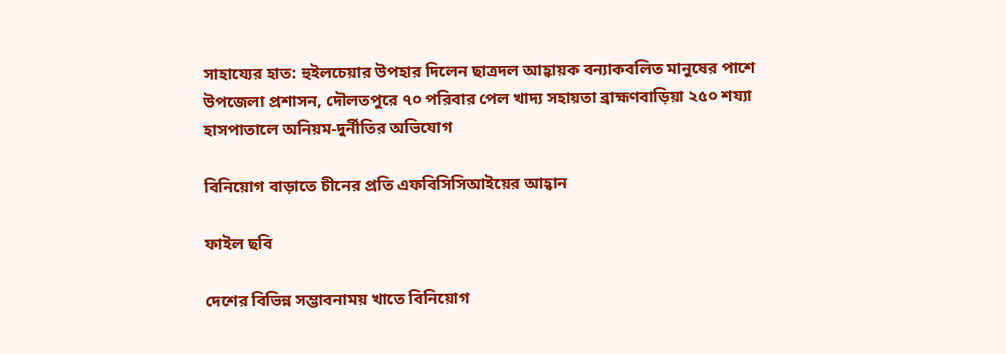সাহায্যের হাত: হুইলচেয়ার উপহার দিলেন ছাত্রদল আহ্বায়ক বন্যাকবলিত মানুষের পাশে উপজেলা প্রশাসন, দৌলতপুরে ৭০ পরিবার পেল খাদ্য সহায়তা ব্রাহ্মণবাড়িয়া ২৫০ শয্যা হাসপাতালে অনিয়ম-দুর্নীতির অভিযোগ

বিনিয়োগ বাড়াতে চীনের প্রতি এফবিসিসিআইয়ের আহ্বান

ফাইল ছবি

দেশের বিভিন্ন সম্ভাবনাময় খাতে বিনিয়োগ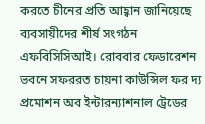করতে চীনের প্রতি আহ্বান জানিয়েছে ব্যবসায়ীদের শীর্ষ সংগঠন এফবিসিসিআই। রোববার ফেডারেশন ভবনে সফররত চায়না কাউন্সিল ফর দ্য প্রমোশন অব ইন্টারন্যাশনাল ট্রেডের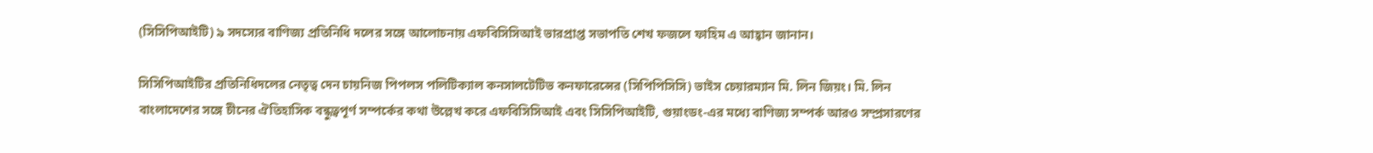(সিসিপিআইটি) ৯ সদস্যের বাণিজ্য প্রতিনিধি দলের সঙ্গে আলোচনায় এফবিসিসিআই ভারপ্রাপ্ত সভাপতি শেখ ফজলে ফাহিম এ আহ্বান জানান।

সিসিপিআইটির প্রতিনিধিদলের নেতৃত্ব দেন চায়নিজ পিপলস পলিটিক্যাল কনসালটেটিভ কনফারেন্সের (সিপিপিসিসি) ভাইস চেয়ারম্যান মি. লিন জিয়ং। মি. লিন বাংলাদেশের সঙ্গে চীনের ঐতিহাসিক বন্ধুত্বপূর্ণ সম্পর্কের কথা উল্লেখ করে এফবিসিসিআই এবং সিসিপিআইটি, গুয়াংডং-এর মধ্যে বাণিজ্য সম্পর্ক আরও সম্প্রসারণের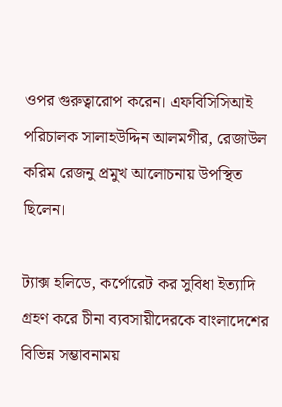ওপর গুরুত্বারোপ করেন। এফবিসিসিআই পরিচালক সালাহউদ্দিন আলমগীর, রেজাউল করিম রেজনু প্রমুখ আলোচনায় উপস্থিত ছিলেন।

ট্যাক্স হলিডে, কর্পোরেট কর সুবিধা ইত্যাদি গ্রহণ করে চীনা ব্যবসায়ীদেরকে বাংলাদেশের বিভিন্ন সম্ভাবনাময়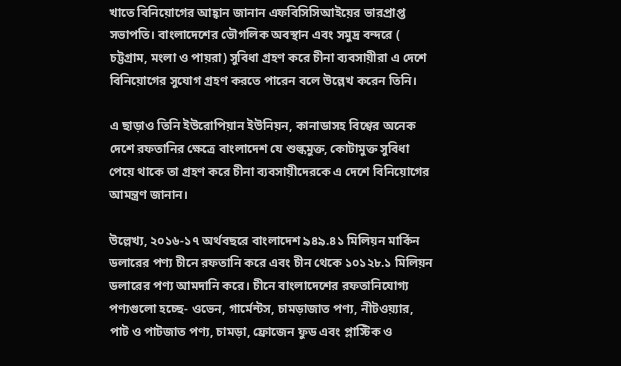খাতে বিনিয়োগের আহ্বান জানান এফবিসিসিআইয়ের ভারপ্রাপ্ত সভাপতি। বাংলাদেশের ভৌগলিক অবস্থান এবং সমুদ্র বন্দরে ( চট্টগ্রাম, মংলা ও পায়রা) সুবিধা গ্রহণ করে চীনা ব্যবসায়ীরা এ দেশে বিনিয়োগের সুযোগ গ্রহণ করতে পারেন বলে উল্লেখ করেন তিনি।

এ ছাড়াও তিনি ইউরোপিয়ান ইউনিয়ন, কানাডাসহ বিশ্বের অনেক দেশে রফতানির ক্ষেত্রে বাংলাদেশ যে শুল্কমুক্ত, কোটামুক্ত সুবিধা পেয়ে থাকে তা গ্রহণ করে চীনা ব্যবসায়ীদেরকে এ দেশে বিনিয়োগের আমন্ত্রণ জানান।

উল্লেখ্য, ২০১৬-১৭ অর্থবছরে বাংলাদেশ ৯৪৯.৪১ মিলিয়ন মার্কিন ডলারের পণ্য চীনে রফতানি করে এবং চীন থেকে ১০১২৮.১ মিলিয়ন ডলারের পণ্য আমদানি করে। চীনে বাংলাদেশের রফতানিযোগ্য পণ্যগুলো হচ্ছে- ওভেন, গার্মেন্টস, চামড়াজাত পণ্য, নীটওয়্যার, পাট ও পাটজাত পণ্য, চামড়া, ফ্রোজেন ফুড এবং প্লাস্টিক ও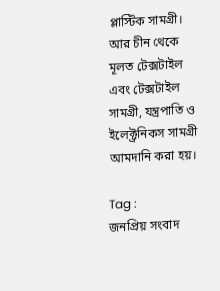প্লাস্টিক সামগ্রী। আর চীন থেকে মূলত টেক্সটাইল এবং টেক্সটাইল সামগ্রী, যন্ত্রপাতি ও ইলেক্ট্রনিকস সামগ্রী আমদানি করা হয়।

Tag :
জনপ্রিয় সংবাদ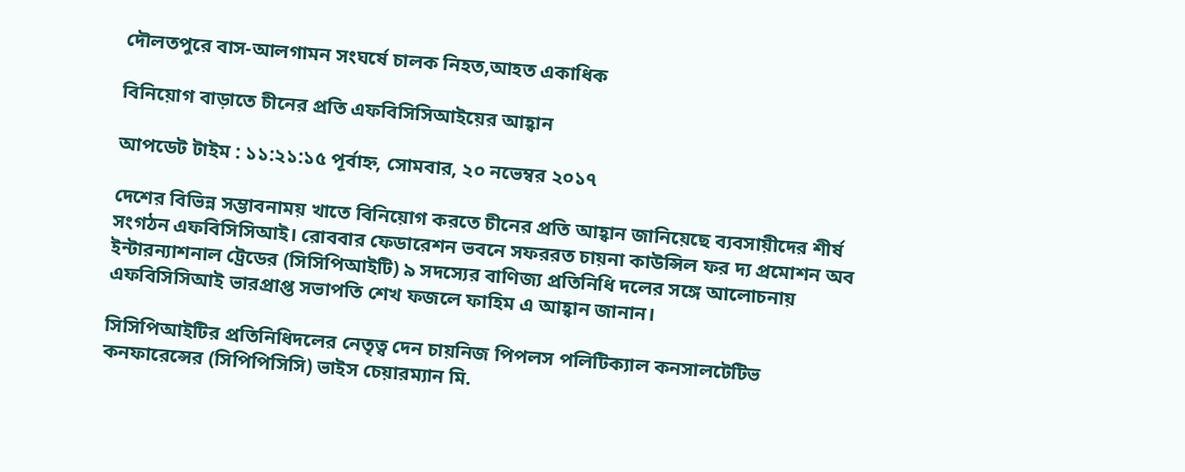দৌলতপুরে বাস-আলগামন সংঘর্ষে চালক নিহত,আহত একাধিক

বিনিয়োগ বাড়াতে চীনের প্রতি এফবিসিসিআইয়ের আহ্বান

আপডেট টাইম : ১১:২১:১৫ পূর্বাহ্ন, সোমবার, ২০ নভেম্বর ২০১৭

দেশের বিভিন্ন সম্ভাবনাময় খাতে বিনিয়োগ করতে চীনের প্রতি আহ্বান জানিয়েছে ব্যবসায়ীদের শীর্ষ সংগঠন এফবিসিসিআই। রোববার ফেডারেশন ভবনে সফররত চায়না কাউন্সিল ফর দ্য প্রমোশন অব ইন্টারন্যাশনাল ট্রেডের (সিসিপিআইটি) ৯ সদস্যের বাণিজ্য প্রতিনিধি দলের সঙ্গে আলোচনায় এফবিসিসিআই ভারপ্রাপ্ত সভাপতি শেখ ফজলে ফাহিম এ আহ্বান জানান।

সিসিপিআইটির প্রতিনিধিদলের নেতৃত্ব দেন চায়নিজ পিপলস পলিটিক্যাল কনসালটেটিভ কনফারেন্সের (সিপিপিসিসি) ভাইস চেয়ারম্যান মি.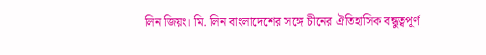লিন জিয়ং। মি. লিন বাংলাদেশের সঙ্গে চীনের ঐতিহাসিক বন্ধুত্বপূর্ণ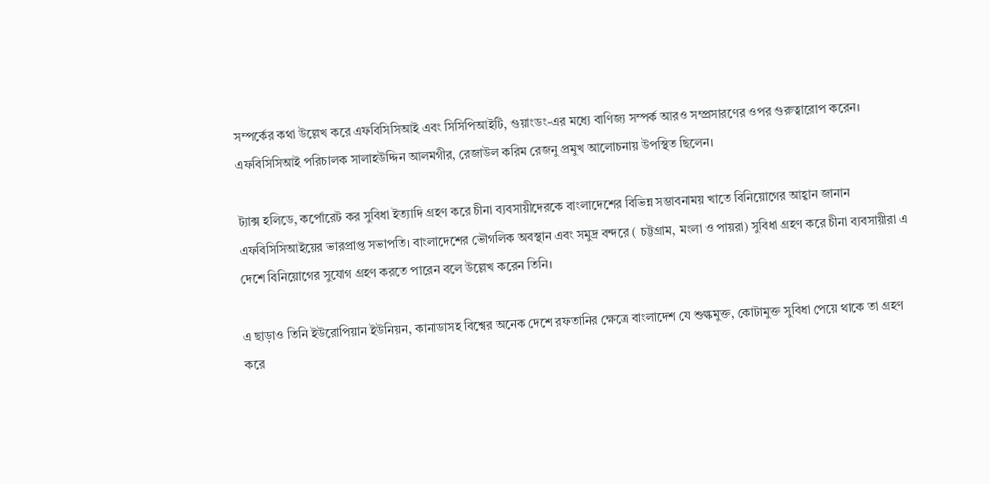সম্পর্কের কথা উল্লেখ করে এফবিসিসিআই এবং সিসিপিআইটি, গুয়াংডং-এর মধ্যে বাণিজ্য সম্পর্ক আরও সম্প্রসারণের ওপর গুরুত্বারোপ করেন। এফবিসিসিআই পরিচালক সালাহউদ্দিন আলমগীর, রেজাউল করিম রেজনু প্রমুখ আলোচনায় উপস্থিত ছিলেন।

ট্যাক্স হলিডে, কর্পোরেট কর সুবিধা ইত্যাদি গ্রহণ করে চীনা ব্যবসায়ীদেরকে বাংলাদেশের বিভিন্ন সম্ভাবনাময় খাতে বিনিয়োগের আহ্বান জানান এফবিসিসিআইয়ের ভারপ্রাপ্ত সভাপতি। বাংলাদেশের ভৌগলিক অবস্থান এবং সমুদ্র বন্দরে ( চট্টগ্রাম, মংলা ও পায়রা) সুবিধা গ্রহণ করে চীনা ব্যবসায়ীরা এ দেশে বিনিয়োগের সুযোগ গ্রহণ করতে পারেন বলে উল্লেখ করেন তিনি।

এ ছাড়াও তিনি ইউরোপিয়ান ইউনিয়ন, কানাডাসহ বিশ্বের অনেক দেশে রফতানির ক্ষেত্রে বাংলাদেশ যে শুল্কমুক্ত, কোটামুক্ত সুবিধা পেয়ে থাকে তা গ্রহণ করে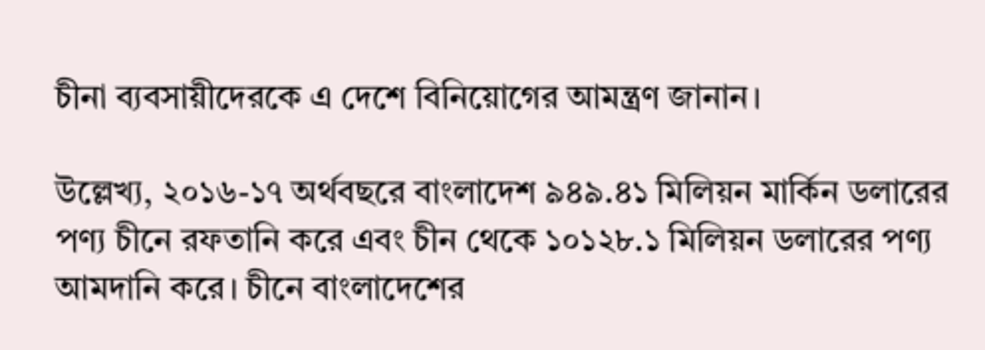চীনা ব্যবসায়ীদেরকে এ দেশে বিনিয়োগের আমন্ত্রণ জানান।

উল্লেখ্য, ২০১৬-১৭ অর্থবছরে বাংলাদেশ ৯৪৯.৪১ মিলিয়ন মার্কিন ডলারের পণ্য চীনে রফতানি করে এবং চীন থেকে ১০১২৮.১ মিলিয়ন ডলারের পণ্য আমদানি করে। চীনে বাংলাদেশের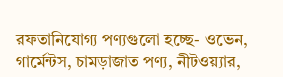রফতানিযোগ্য পণ্যগুলো হচ্ছে- ওভেন, গার্মেন্টস, চামড়াজাত পণ্য, নীটওয়্যার,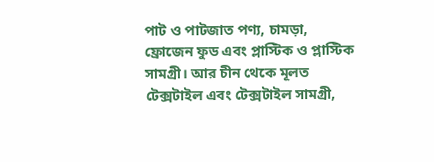পাট ও পাটজাত পণ্য, চামড়া, ফ্রোজেন ফুড এবং প্লাস্টিক ও প্লাস্টিক সামগ্রী। আর চীন থেকে মূলত টেক্সটাইল এবং টেক্সটাইল সামগ্রী,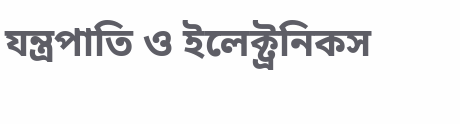যন্ত্রপাতি ও ইলেক্ট্রনিকস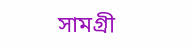সামগ্রী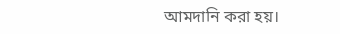আমদানি করা হয়।